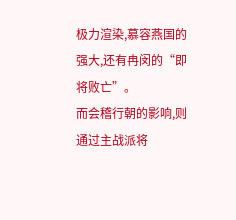极力渲染,慕容燕国的强大,还有冉闵的“即将败亡”。
而会稽行朝的影响,则通过主战派将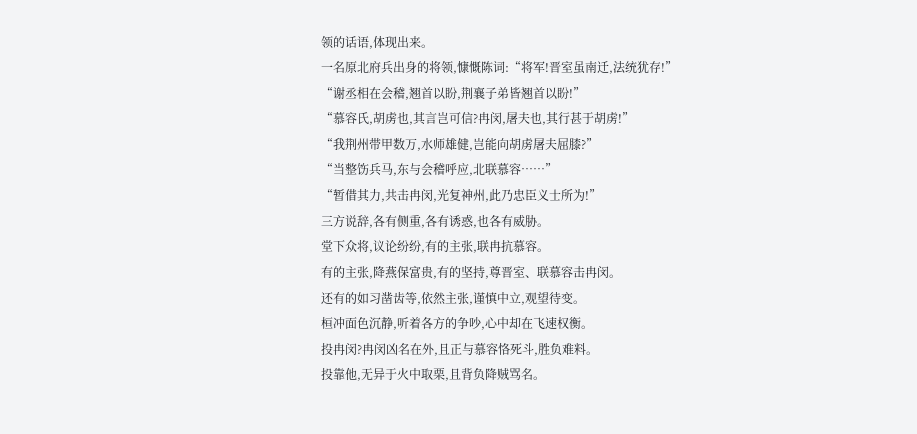领的话语,体现出来。
一名原北府兵出身的将领,慷慨陈词:“将军!晋室虽南迁,法统犹存!”
“谢丞相在会稽,翘首以盼,荆襄子弟皆翘首以盼!”
“慕容氏,胡虏也,其言岂可信?冉闵,屠夫也,其行甚于胡虏!”
“我荆州带甲数万,水师雄健,岂能向胡虏屠夫屈膝?”
“当整饬兵马,东与会稽呼应,北联慕容……”
“暂借其力,共击冉闵,光复神州,此乃忠臣义士所为!”
三方说辞,各有侧重,各有诱惑,也各有威胁。
堂下众将,议论纷纷,有的主张,联冉抗慕容。
有的主张,降燕保富贵,有的坚持,尊晋室、联慕容击冉闵。
还有的如习凿齿等,依然主张,谨慎中立,观望待变。
桓冲面色沉静,听着各方的争吵,心中却在飞速权衡。
投冉闵?冉闵凶名在外,且正与慕容恪死斗,胜负难料。
投靠他,无异于火中取栗,且背负降贼骂名。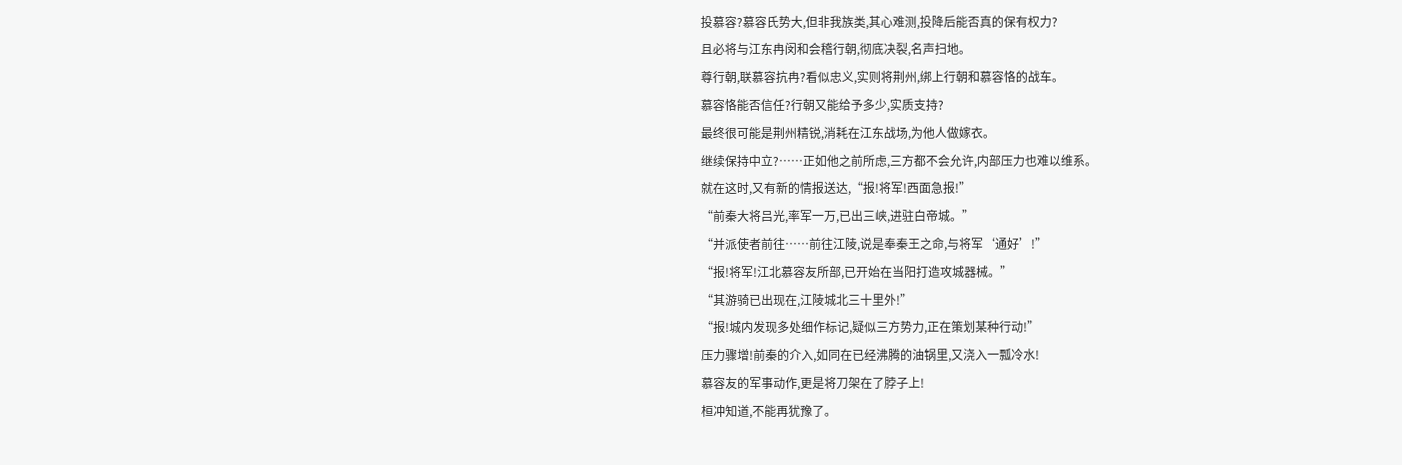投慕容?慕容氏势大,但非我族类,其心难测,投降后能否真的保有权力?
且必将与江东冉闵和会稽行朝,彻底决裂,名声扫地。
尊行朝,联慕容抗冉?看似忠义,实则将荆州,绑上行朝和慕容恪的战车。
慕容恪能否信任?行朝又能给予多少,实质支持?
最终很可能是荆州精锐,消耗在江东战场,为他人做嫁衣。
继续保持中立?……正如他之前所虑,三方都不会允许,内部压力也难以维系。
就在这时,又有新的情报送达,“报!将军!西面急报!”
“前秦大将吕光,率军一万,已出三峡,进驻白帝城。”
“并派使者前往……前往江陵,说是奉秦王之命,与将军‘通好’!”
“报!将军!江北慕容友所部,已开始在当阳打造攻城器械。”
“其游骑已出现在,江陵城北三十里外!”
“报!城内发现多处细作标记,疑似三方势力,正在策划某种行动!”
压力骤增!前秦的介入,如同在已经沸腾的油锅里,又浇入一瓢冷水!
慕容友的军事动作,更是将刀架在了脖子上!
桓冲知道,不能再犹豫了。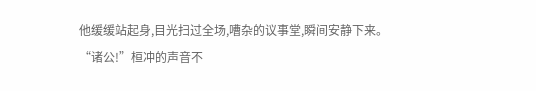他缓缓站起身,目光扫过全场,嘈杂的议事堂,瞬间安静下来。
“诸公!”桓冲的声音不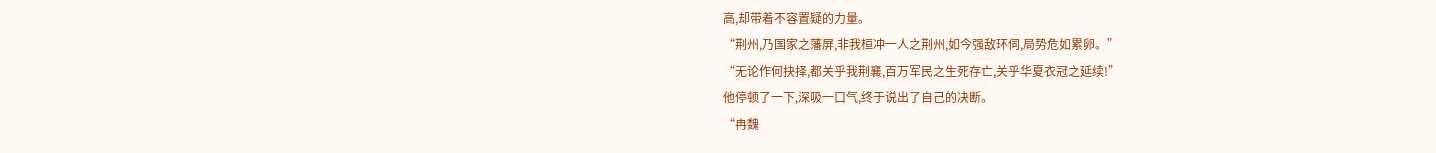高,却带着不容置疑的力量。
“荆州,乃国家之藩屏,非我桓冲一人之荆州,如今强敌环伺,局势危如累卵。”
“无论作何抉择,都关乎我荆襄,百万军民之生死存亡,关乎华夏衣冠之延续!”
他停顿了一下,深吸一口气,终于说出了自己的决断。
“冉魏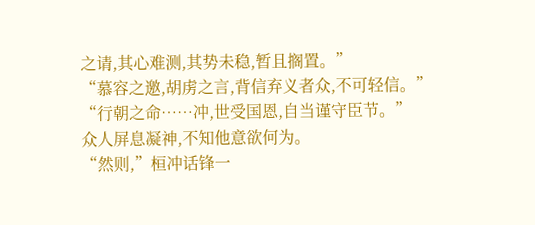之请,其心难测,其势未稳,暂且搁置。”
“慕容之邀,胡虏之言,背信弃义者众,不可轻信。”
“行朝之命……冲,世受国恩,自当谨守臣节。”
众人屏息凝神,不知他意欲何为。
“然则,”桓冲话锋一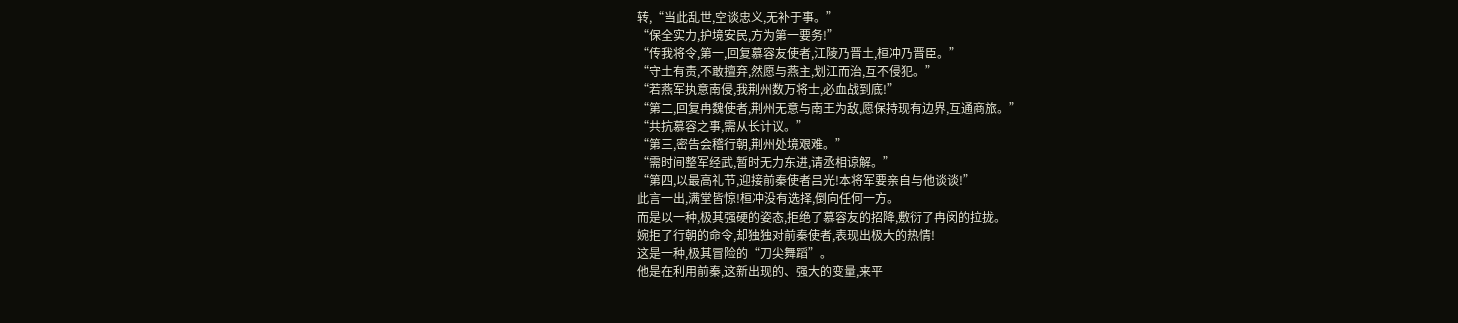转,“当此乱世,空谈忠义,无补于事。”
“保全实力,护境安民,方为第一要务!”
“传我将令,第一,回复慕容友使者,江陵乃晋土,桓冲乃晋臣。”
“守土有责,不敢擅弃,然愿与燕主,划江而治,互不侵犯。”
“若燕军执意南侵,我荆州数万将士,必血战到底!”
“第二,回复冉魏使者,荆州无意与南王为敌,愿保持现有边界,互通商旅。”
“共抗慕容之事,需从长计议。”
“第三,密告会稽行朝,荆州处境艰难。”
“需时间整军经武,暂时无力东进,请丞相谅解。”
“第四,以最高礼节,迎接前秦使者吕光!本将军要亲自与他谈谈!”
此言一出,满堂皆惊!桓冲没有选择,倒向任何一方。
而是以一种,极其强硬的姿态,拒绝了慕容友的招降,敷衍了冉闵的拉拢。
婉拒了行朝的命令,却独独对前秦使者,表现出极大的热情!
这是一种,极其冒险的“刀尖舞蹈”。
他是在利用前秦,这新出现的、强大的变量,来平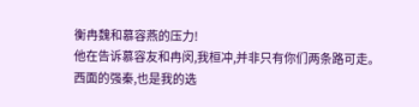衡冉魏和慕容燕的压力!
他在告诉慕容友和冉闵,我桓冲,并非只有你们两条路可走。
西面的强秦,也是我的选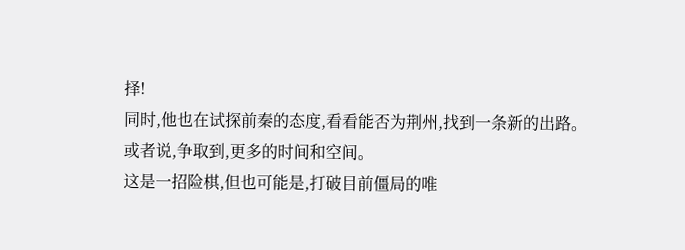择!
同时,他也在试探前秦的态度,看看能否为荆州,找到一条新的出路。
或者说,争取到,更多的时间和空间。
这是一招险棋,但也可能是,打破目前僵局的唯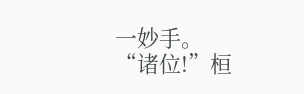一妙手。
“诸位!”桓